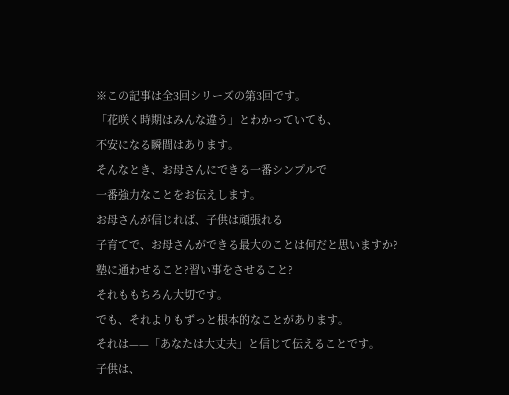※この記事は全3回シリーズの第3回です。
「花咲く時期はみんな違う」とわかっていても、
不安になる瞬間はあります。
そんなとき、お母さんにできる一番シンプルで
一番強力なことをお伝えします。
お母さんが信じれば、子供は頑張れる
子育てで、お母さんができる最大のことは何だと思いますか?
塾に通わせること?習い事をさせること?
それももちろん大切です。
でも、それよりもずっと根本的なことがあります。
それは——「あなたは大丈夫」と信じて伝えることです。
子供は、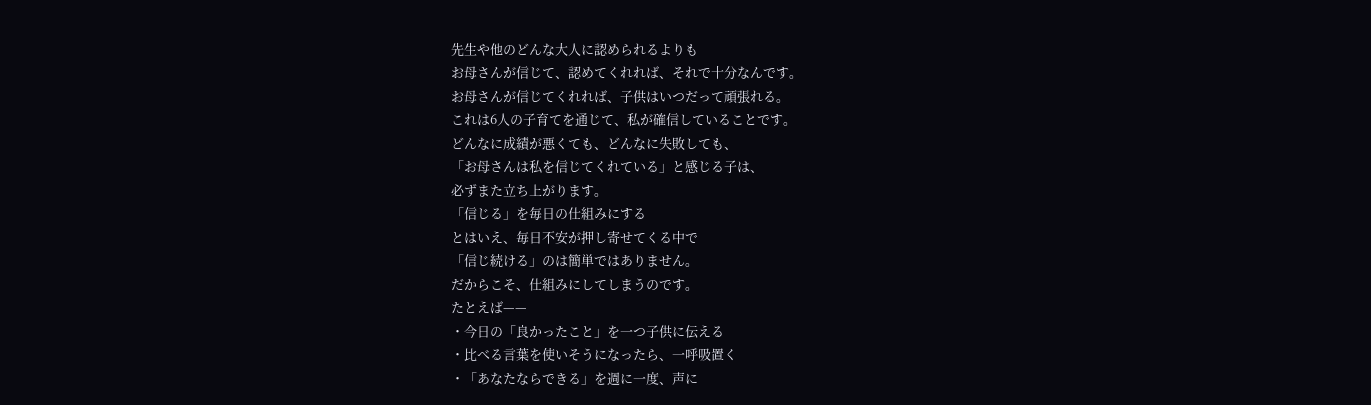先生や他のどんな大人に認められるよりも
お母さんが信じて、認めてくれれば、それで十分なんです。
お母さんが信じてくれれば、子供はいつだって頑張れる。
これは6人の子育てを通じて、私が確信していることです。
どんなに成績が悪くても、どんなに失敗しても、
「お母さんは私を信じてくれている」と感じる子は、
必ずまた立ち上がります。
「信じる」を毎日の仕組みにする
とはいえ、毎日不安が押し寄せてくる中で
「信じ続ける」のは簡単ではありません。
だからこそ、仕組みにしてしまうのです。
たとえば——
・今日の「良かったこと」を一つ子供に伝える
・比べる言葉を使いそうになったら、一呼吸置く
・「あなたならできる」を週に一度、声に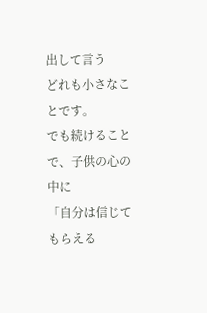出して言う
どれも小さなことです。
でも続けることで、子供の心の中に
「自分は信じてもらえる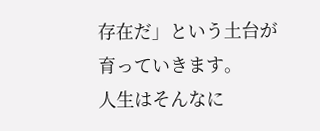存在だ」という土台が育っていきます。
人生はそんなに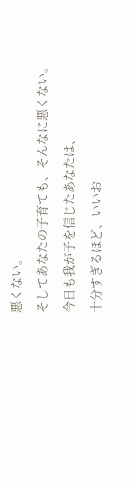悪くない。
そしてあなたの子育ても、そんなに悪くない。
今日も我が子を信じたあなたは、
十分すぎるほど、いいお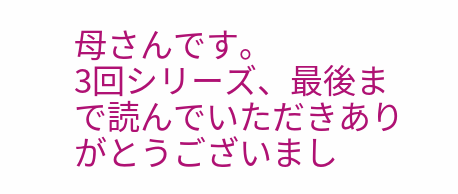母さんです。
3回シリーズ、最後まで読んでいただきありがとうございまし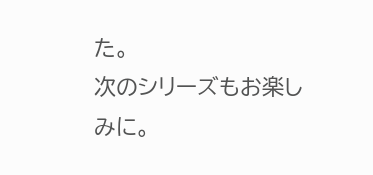た。
次のシリーズもお楽しみに。